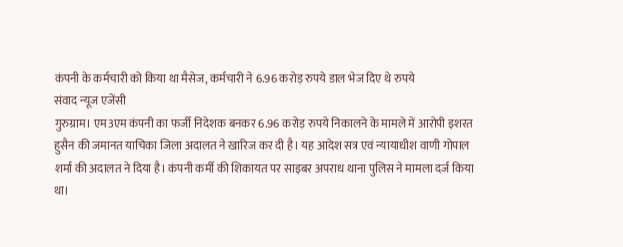कंपनी के कर्मचारी को किया था मैसेज, कर्मचारी ने 6.96 करोड़ रुपये डाल भेज दिए थे रुपये
संवाद न्यूज एजेंसी
गुरुग्राम। एम3एम कंपनी का फर्जी निदेशक बनकर 6.96 करोड़ रुपये निकालने के मामले में आरोपी इशरत हुसैन की जमानत याचिका जिला अदालत ने खारिज कर दी है। यह आदेश सत्र एवं न्यायाधीश वाणी गोपाल शर्मा की अदालत ने दिया है। कंपनी कर्मी की शिकायत पर साइबर अपराध थाना पुलिस ने मामला दर्ज किया था।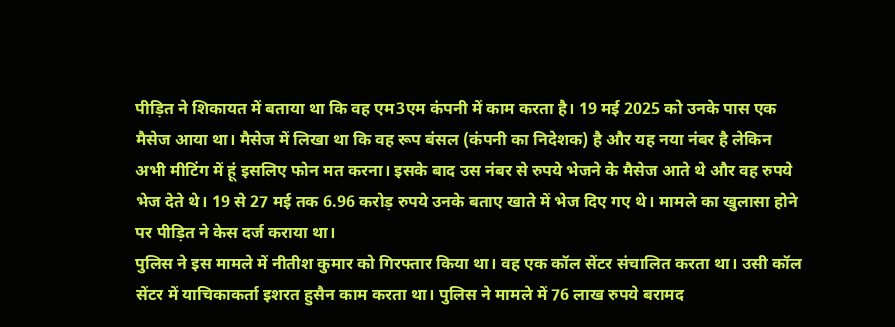पीड़ित ने शिकायत में बताया था कि वह एम3एम कंपनी में काम करता है। 19 मई 2025 को उनके पास एक मैसेज आया था। मैसेज में लिखा था कि वह रूप बंसल (कंपनी का निदेशक) है और यह नया नंबर है लेकिन अभी मीटिंग में हूं इसलिए फोन मत करना। इसके बाद उस नंबर से रुपये भेजने के मैसेज आते थे और वह रुपये भेज देते थे। 19 से 27 मई तक 6.96 करोड़ रुपये उनके बताए खाते में भेज दिए गए थे। मामले का खुलासा होने पर पीड़ित ने केस दर्ज कराया था।
पुलिस ने इस मामले में नीतीश कुमार को गिरफ्तार किया था। वह एक कॉल सेंटर संचालित करता था। उसी कॉल सेंटर में याचिकाकर्ता इशरत हुसैन काम करता था। पुलिस ने मामले में 76 लाख रुपये बरामद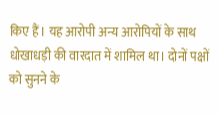किए हैं। यह आरोपी अन्य आरोपियों के साथ धोखाधड़ी की वारदात में शामिल था। दोनों पक्षों को सुनने के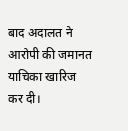बाद अदालत ने आरोपी की जमानत याचिका खारिज कर दी।